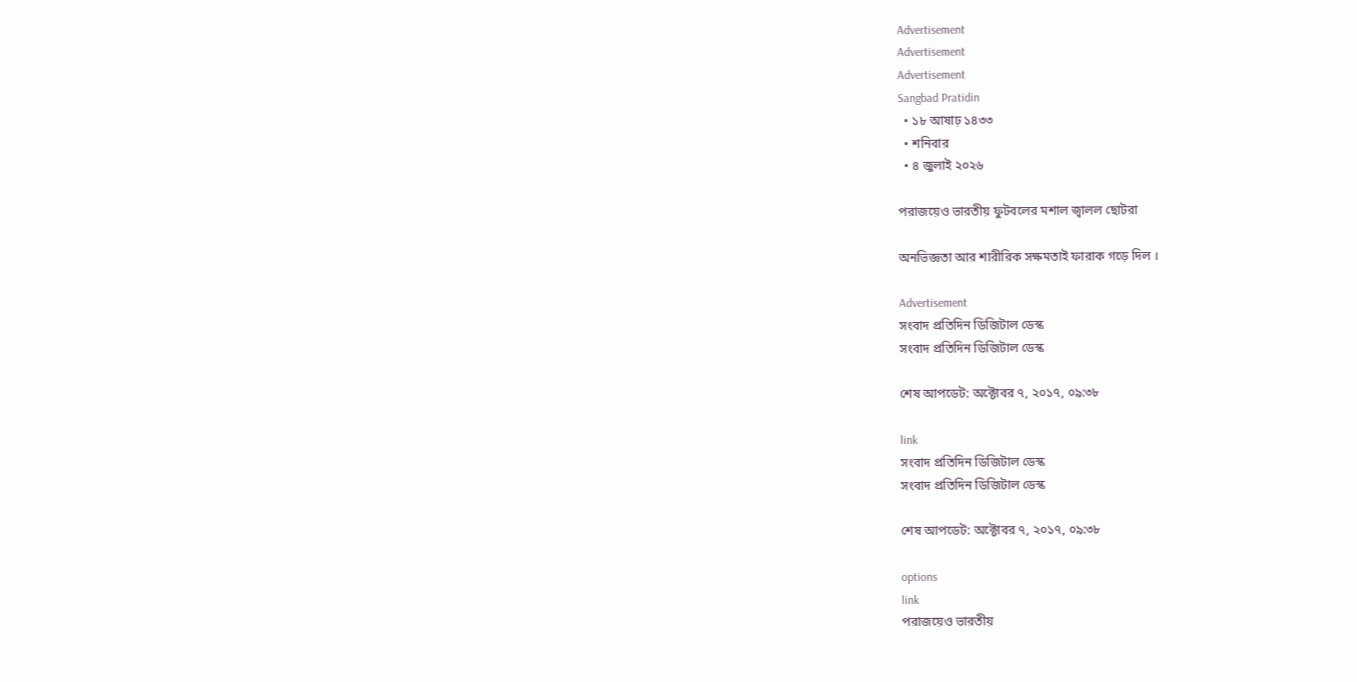Advertisement
Advertisement
Advertisement
Sangbad Pratidin
  • ১৮ আষাঢ় ১৪৩৩
  • শনিবার
  • ৪ জুলাই ২০২৬

পরাজয়েও ভারতীয় ফুটবলের মশাল জ্বালল ছোটরা

অনভিজ্ঞতা আর শারীরিক সক্ষমতাই ফারাক গড়ে দিল ।

Advertisement
সংবাদ প্রতিদিন ডিজিটাল ডেস্ক
সংবাদ প্রতিদিন ডিজিটাল ডেস্ক

শেষ আপডেট: অক্টোবর ৭, ২০১৭, ০৯:৩৮

link
সংবাদ প্রতিদিন ডিজিটাল ডেস্ক
সংবাদ প্রতিদিন ডিজিটাল ডেস্ক

শেষ আপডেট: অক্টোবর ৭, ২০১৭, ০৯:৩৮

options
link
পরাজয়েও ভারতীয়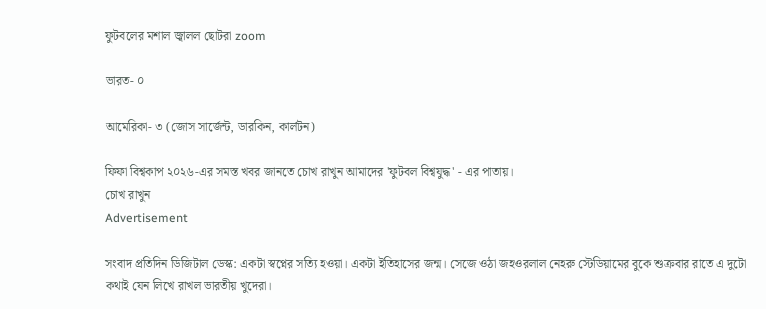ফুটবলের মশাল জ্বালল ছোটরা zoom

ভারত- ০

আমেরিকা- ৩ (জোস সার্জেন্ট, ডারকিন, কার্লটন)

ফিফা বিশ্বকাপ ২০২৬-এর সমস্ত খবর জানতে চোখ রাখুন আমাদের 'ফুটবল বিশ্বযুদ্ধ' - এর পাতায়।
চোখ রাখুন
Advertisement

সংবাদ প্রতিদিন ডিজিটাল ডেস্ক: একটা স্বপ্নের সত্যি হওয়া। একটা ইতিহাসের জন্ম। সেজে ওঠা জহওরলাল নেহরু স্টেডিয়ামের বুকে শুক্রবার রাতে এ দুটো কথাই যেন লিখে রাখল ভারতীয় খুদেরা।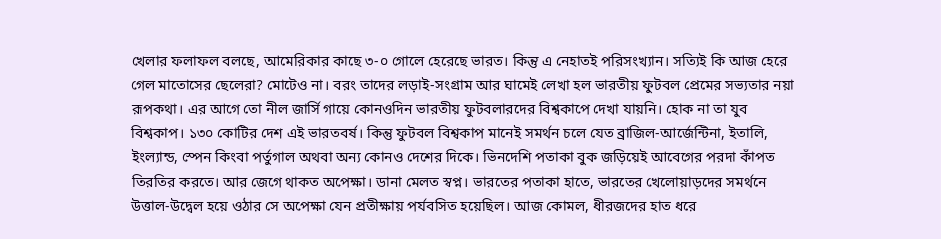খেলার ফলাফল বলছে, আমেরিকার কাছে ৩-০ গোলে হেরেছে ভারত। কিন্তু এ নেহাতই পরিসংখ্যান। সত্যিই কি আজ হেরে গেল মাতোসের ছেলেরা? মোটেও না। বরং তাদের লড়াই-সংগ্রাম আর ঘামেই লেখা হল ভারতীয় ফুটবল প্রেমের সভ্যতার নয়া রূপকথা। এর আগে তো নীল জার্সি গায়ে কোনওদিন ভারতীয় ফুটবলারদের বিশ্বকাপে দেখা যায়নি। হোক না তা যুব বিশ্বকাপ। ১৩০ কোটির দেশ এই ভারতবর্ষ। কিন্তু ফুটবল বিশ্বকাপ মানেই সমর্থন চলে যেত ব্রাজিল-আর্জেন্টিনা, ইতালি, ইংল্যান্ড, স্পেন কিংবা পর্তুগাল অথবা অন্য কোনও দেশের দিকে। ভিনদেশি পতাকা বুক জড়িয়েই আবেগের পরদা কাঁপত তিরতির করতে। আর জেগে থাকত অপেক্ষা। ডানা মেলত স্বপ্ন। ভারতের পতাকা হাতে, ভারতের খেলোয়াড়দের সমর্থনে উত্তাল-উদ্বেল হয়ে ওঠার সে অপেক্ষা যেন প্রতীক্ষায় পর্যবসিত হয়েছিল। আজ কোমল, ধীরজদের হাত ধরে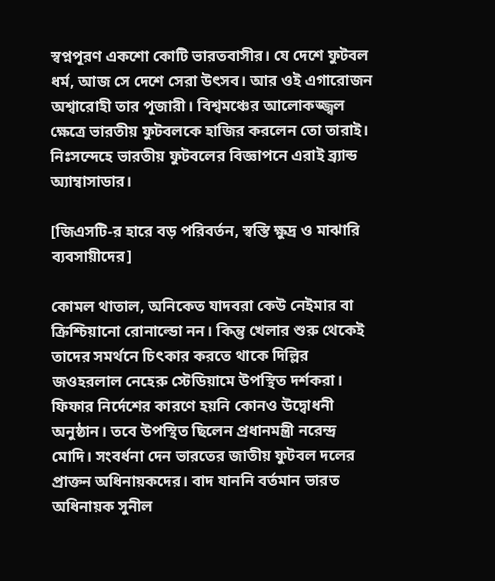স্বপ্নপূরণ একশো কোটি ভারতবাসীর। যে দেশে ফুটবল ধর্ম, আজ সে দেশে সেরা উৎসব। আর ওই এগারোজন অশ্বারোহী তার পূজারী। বিশ্বমঞ্চের আলোকজ্জ্বল ক্ষেত্রে ভারতীয় ফুটবলকে হাজির করলেন তো তারাই। নিঃসন্দেহে ভারতীয় ফুটবলের বিজ্ঞাপনে এরাই ব্র্যান্ড অ্যাম্বাসাডার।

[জিএসটি-র হারে বড় পরিবর্তন, স্বস্তি ক্ষুদ্র ও মাঝারি ব্যবসায়ীদের]

কোমল থাতাল, অনিকেত যাদবরা কেউ নেইমার বা ক্রিশ্চিয়ানো রোনাল্ডো নন। কিন্তু খেলার শুরু থেকেই তাদের সমর্থনে চিৎকার করতে থাকে দিল্লির জওহরলাল নেহেরু স্টেডিয়ামে উপস্থিত দর্শকরা। ফিফার নির্দেশের কারণে হয়নি কোনও উদ্বোধনী অনুষ্ঠান। তবে উপস্থিত ছিলেন প্রধানমন্ত্রী নরেন্দ্র মোদি। সংবর্ধনা দেন ভারতের জাতীয় ফুটবল দলের প্রাক্তন অধিনায়কদের। বাদ যাননি বর্তমান ভারত অধিনায়ক সুনীল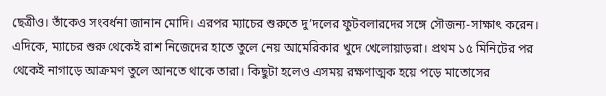ছেত্রীও। তাঁকেও সংবর্ধনা জানান মোদি। এরপর ম্যাচের শুরুতে দু’দলের ফুটবলারদের সঙ্গে সৌজন্য-সাক্ষাৎ করেন। এদিকে, ম্যাচের শুরু থেকেই রাশ নিজেদের হাতে তুলে নেয় আমেরিকার খুদে খেলোয়াড়রা। প্রথম ১৫ মিনিটের পর থেকেই নাগাড়ে আক্রমণ তুলে আনতে থাকে তারা। কিছুটা হলেও এসময় রক্ষণাত্মক হয়ে পড়ে মাতোসের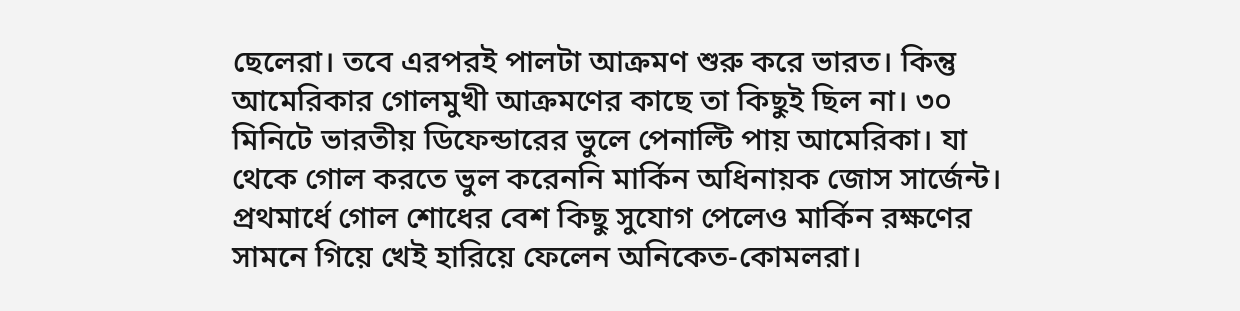ছেলেরা। তবে এরপরই পালটা আক্রমণ শুরু করে ভারত। কিন্তু আমেরিকার গোলমুখী আক্রমণের কাছে তা কিছুই ছিল না। ৩০ মিনিটে ভারতীয় ডিফেন্ডারের ভুলে পেনাল্টি পায় আমেরিকা। যা থেকে গোল করতে ভুল করেননি মার্কিন অধিনায়ক জোস সার্জেন্ট। প্রথমার্ধে গোল শোধের বেশ কিছু সুযোগ পেলেও মার্কিন রক্ষণের সামনে গিয়ে খেই হারিয়ে ফেলেন অনিকেত-কোমলরা।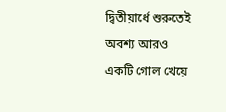দ্বিতীয়ার্ধে শুরুতেই অবশ্য আরও একটি গোল খেয়ে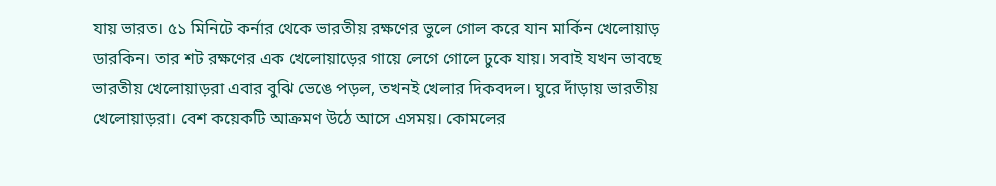যায় ভারত। ৫১ মিনিটে কর্নার থেকে ভারতীয় রক্ষণের ভুলে গোল করে যান মার্কিন খেলোয়াড় ডারকিন। তার শট রক্ষণের এক খেলোয়াড়ের গায়ে লেগে গোলে ঢুকে যায়। সবাই যখন ভাবছে ভারতীয় খেলোয়াড়রা এবার বুঝি ভেঙে পড়ল, তখনই খেলার দিকবদল। ঘুরে দাঁড়ায় ভারতীয় খেলোয়াড়রা। বেশ কয়েকটি আক্রমণ উঠে আসে এসময়। কোমলের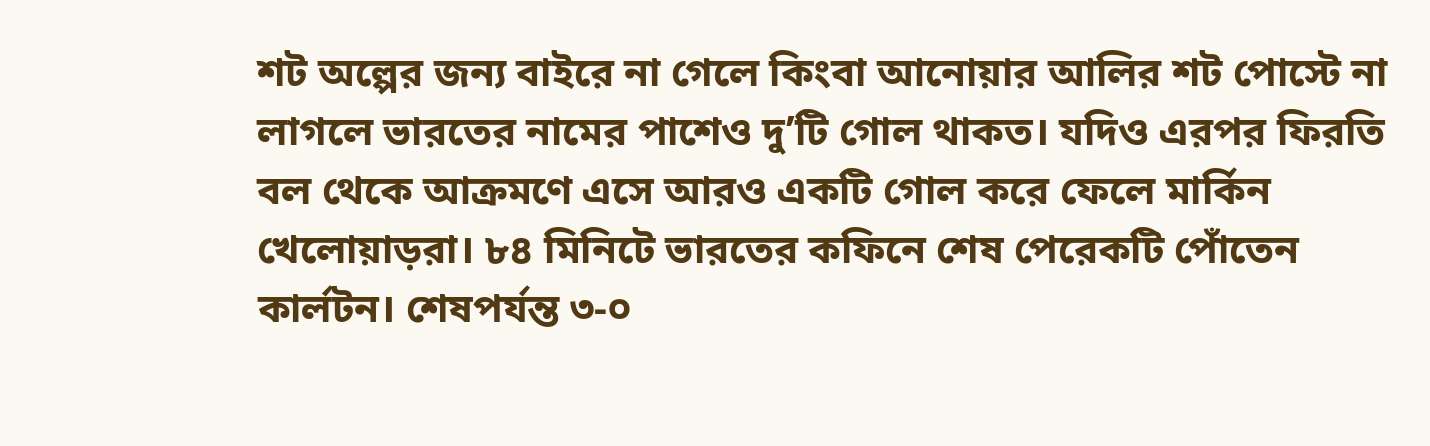শট অল্পের জন্য বাইরে না গেলে কিংবা আনোয়ার আলির শট পোস্টে না লাগলে ভারতের নামের পাশেও দু’টি গোল থাকত। যদিও এরপর ফিরতি বল থেকে আক্রমণে এসে আরও একটি গোল করে ফেলে মার্কিন খেলোয়াড়রা। ৮৪ মিনিটে ভারতের কফিনে শেষ পেরেকটি পোঁতেন কার্লটন। শেষপর্যন্ত ৩-০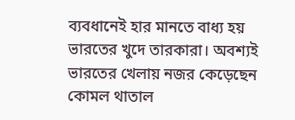ব্যবধানেই হার মানতে বাধ্য হয় ভারতের খুদে তারকারা। অবশ্যই ভারতের খেলায় নজর কেড়েছেন কোমল থাতাল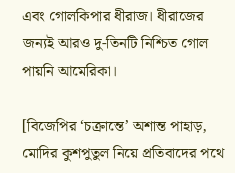এবং গোলকিপার ধীরাজ। ধীরাজের জন্যই আরও দু-তিনটি নিশ্চিত গোল পায়নি আমেরিকা।

[বিজেপির ‘চক্রান্তে’ অশান্ত পাহাড়, মোদির কুশপুতুল নিয়ে প্রতিবাদের পথে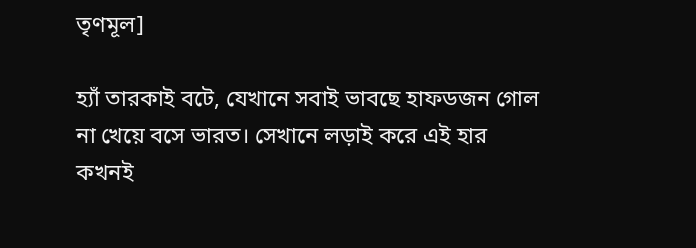তৃণমূল]

হ্যাঁ তারকাই বটে, যেখানে সবাই ভাবছে হাফডজন গোল না খেয়ে বসে ভারত। সেখানে লড়াই করে এই হার কখনই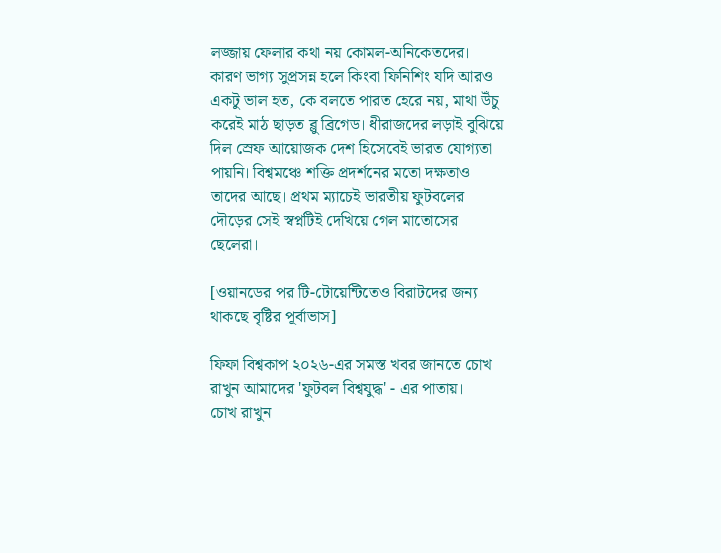লজ্জায় ফেলার কথা নয় কোমল-অনিকেতদের। কারণ ভাগ্য সুপ্রসন্ন হলে কিংবা ফিনিশিং যদি আরও একটু ভাল হত, কে বলতে পারত হেরে নয়, মাথা উঁচু করেই মাঠ ছাড়ত ব্লু ব্রিগেড। ধীরাজদের লড়াই বুঝিয়ে দিল স্রেফ আয়োজক দেশ হিসেবেই ভারত যোগ্যতা পায়নি। বিশ্বমঞ্চে শক্তি প্রদর্শনের মতো দক্ষতাও তাদের আছে। প্রথম ম্যাচেই ভারতীয় ফুটবলের দৌড়ের সেই স্বপ্নটিই দেখিয়ে গেল মাতোসের ছেলেরা।

[ওয়ানডের পর টি-টোয়েন্টিতেও বিরাটদের জন্য থাকছে বৃষ্টির পূর্বাভাস]

ফিফা বিশ্বকাপ ২০২৬-এর সমস্ত খবর জানতে চোখ রাখুন আমাদের 'ফুটবল বিশ্বযুদ্ধ' - এর পাতায়।
চোখ রাখুন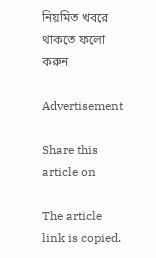নিয়মিত খবরে থাকতে ফলো করুন

Advertisement

Share this article on

The article link is copied.